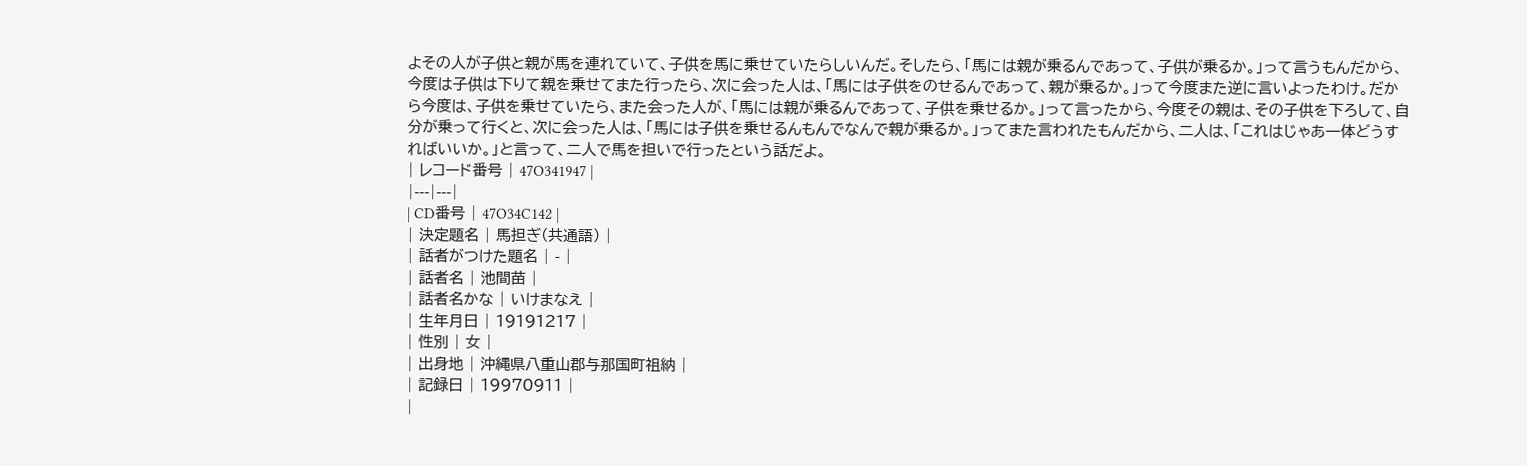よその人が子供と親が馬を連れていて、子供を馬に乗せていたらしいんだ。そしたら、「馬には親が乗るんであって、子供が乗るか。」って言うもんだから、今度は子供は下りて親を乗せてまた行ったら、次に会った人は、「馬には子供をのせるんであって、親が乗るか。」って今度また逆に言いよったわけ。だから今度は、子供を乗せていたら、また会った人が、「馬には親が乗るんであって、子供を乗せるか。」って言ったから、今度その親は、その子供を下ろして、自分が乗って行くと、次に会った人は、「馬には子供を乗せるんもんでなんで親が乗るか。」ってまた言われたもんだから、二人は、「これはじゃあ一体どうすればいいか。」と言って、二人で馬を担いで行ったという話だよ。
| レコード番号 | 47O341947 |
|---|---|
| CD番号 | 47O34C142 |
| 決定題名 | 馬担ぎ(共通語) |
| 話者がつけた題名 | - |
| 話者名 | 池間苗 |
| 話者名かな | いけまなえ |
| 生年月日 | 19191217 |
| 性別 | 女 |
| 出身地 | 沖縄県八重山郡与那国町祖納 |
| 記録日 | 19970911 |
|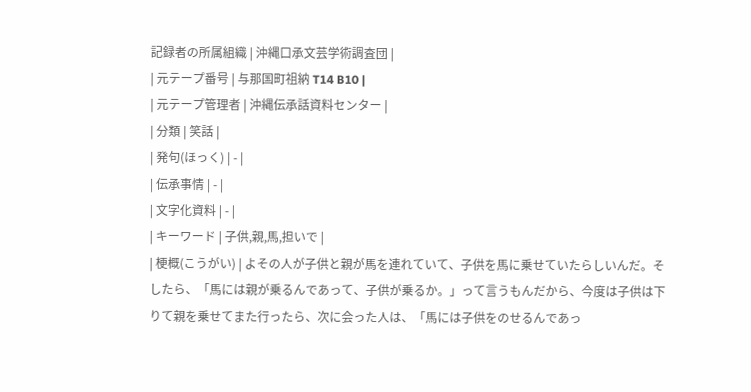記録者の所属組織 | 沖縄口承文芸学術調査団 |
| 元テープ番号 | 与那国町祖納 T14 B10 |
| 元テープ管理者 | 沖縄伝承話資料センター |
| 分類 | 笑話 |
| 発句(ほっく) | - |
| 伝承事情 | - |
| 文字化資料 | - |
| キーワード | 子供,親,馬,担いで |
| 梗概(こうがい) | よその人が子供と親が馬を連れていて、子供を馬に乗せていたらしいんだ。そしたら、「馬には親が乗るんであって、子供が乗るか。」って言うもんだから、今度は子供は下りて親を乗せてまた行ったら、次に会った人は、「馬には子供をのせるんであっ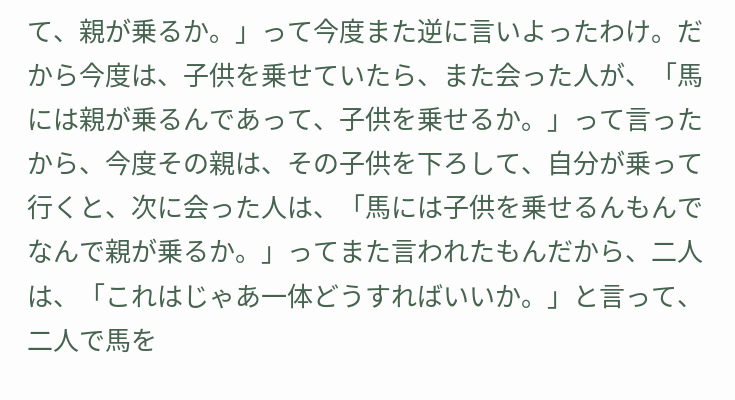て、親が乗るか。」って今度また逆に言いよったわけ。だから今度は、子供を乗せていたら、また会った人が、「馬には親が乗るんであって、子供を乗せるか。」って言ったから、今度その親は、その子供を下ろして、自分が乗って行くと、次に会った人は、「馬には子供を乗せるんもんでなんで親が乗るか。」ってまた言われたもんだから、二人は、「これはじゃあ一体どうすればいいか。」と言って、二人で馬を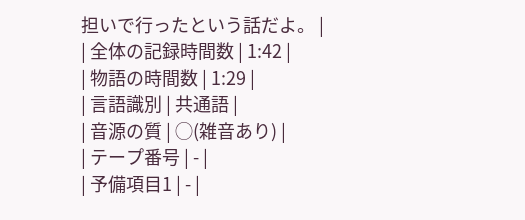担いで行ったという話だよ。 |
| 全体の記録時間数 | 1:42 |
| 物語の時間数 | 1:29 |
| 言語識別 | 共通語 |
| 音源の質 | ◯(雑音あり) |
| テープ番号 | - |
| 予備項目1 | - |